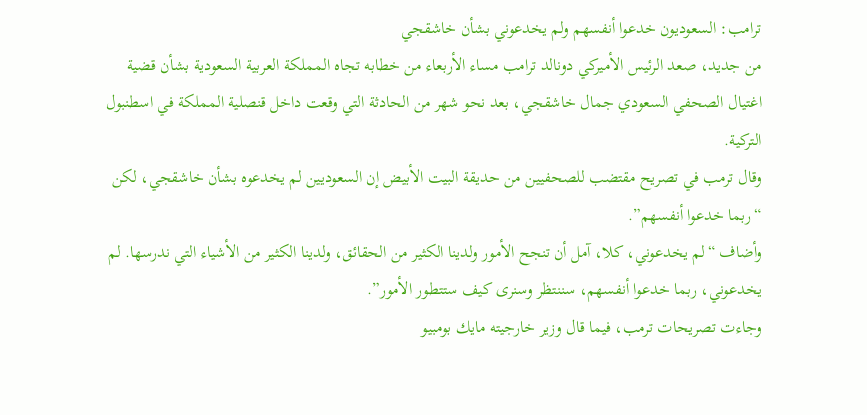ترامب: السعوديون خدعوا أنفسهم ولم يخدعوني بشأن خاشقجي
من جديد، صعد الرئيس الأميركي دونالد ترامب مساء الأربعاء من خطابه تجاه المملكة العربية السعودية بشأن قضية اغتيال الصحفي السعودي جمال خاشقجي، بعد نحو شهر من الحادثة التي وقعت داخل قنصلية المملكة في اسطنبول التركية.
وقال ترمب في تصريح مقتضب للصحفيين من حديقة البيت الأبيض إن السعوديين لم يخدعوه بشأن خاشقجي، لكن “ربما خدعوا أنفسهم”.
وأضاف “لم يخدعوني، كلا، آمل أن تنجح الأمور ولدينا الكثير من الحقائق، ولدينا الكثير من الأشياء التي ندرسها. لم يخدعوني، ربما خدعوا أنفسهم، سننتظر وسنرى كيف ستتطور الأمور”.
وجاءت تصريحات ترمب، فيما قال وزير خارجيته مايك بومبيو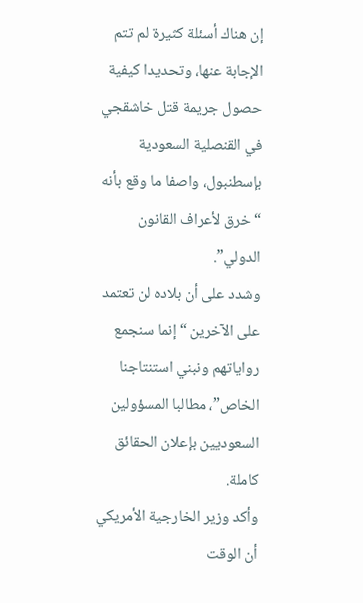إن هناك أسئلة كثيرة لم تتم الإجابة عنها، وتحديدا كيفية حصول جريمة قتل خاشقجي في القنصلية السعودية بإسطنبول، واصفا ما وقع بأنه “خرق لأعراف القانون الدولي”.
وشدد على أن بلاده لن تعتمد على الآخرين “إنما سنجمع رواياتهم ونبني استنتاجنا الخاص”، مطالبا المسؤولين السعوديين بإعلان الحقائق كاملة.
وأكد وزير الخارجية الأمريكي أن الوقت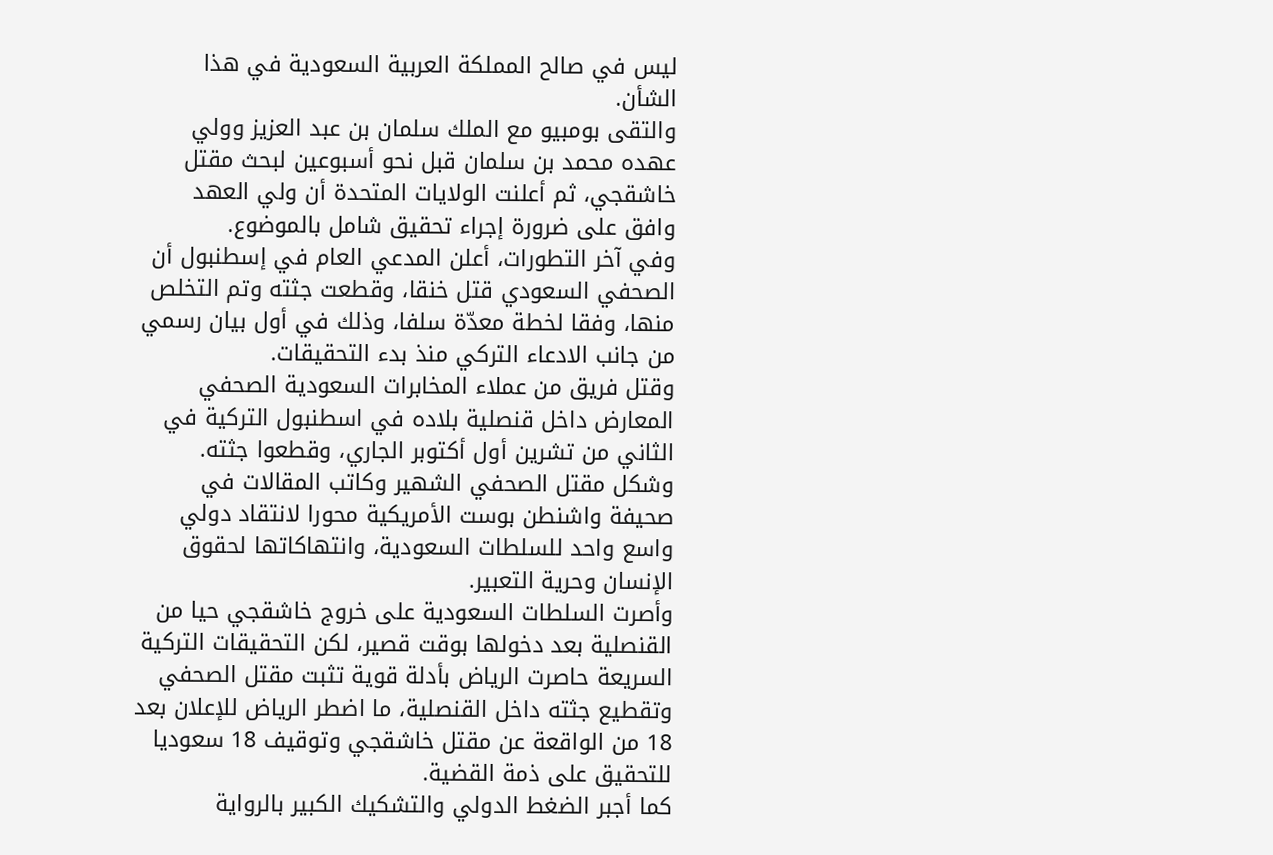ليس في صالح المملكة العربية السعودية في هذا الشأن.
والتقى بومبيو مع الملك سلمان بن عبد العزيز وولي عهده محمد بن سلمان قبل نحو أسبوعين لبحث مقتل خاشقجي، ثم أعلنت الولايات المتحدة أن ولي العهد وافق على ضرورة إجراء تحقيق شامل بالموضوع.
وفي آخر التطورات، أعلن المدعي العام في إسطنبول أن الصحفي السعودي قتل خنقا، وقطعت جثته وتم التخلص منها، وفقا لخطة معدّة سلفا، وذلك في أول بيان رسمي من جانب الادعاء التركي منذ بدء التحقيقات.
وقتل فريق من عملاء المخابرات السعودية الصحفي المعارض داخل قنصلية بلاده في اسطنبول التركية في الثاني من تشرين أول أكتوبر الجاري، وقطعوا جثته.
وشكل مقتل الصحفي الشهير وكاتب المقالات في صحيفة واشنطن بوست الأمريكية محورا لانتقاد دولي واسع واحد للسلطات السعودية، وانتهاكاتها لحقوق الإنسان وحرية التعبير.
وأصرت السلطات السعودية على خروج خاشقجي حيا من القنصلية بعد دخولها بوقت قصير، لكن التحقيقات التركية السريعة حاصرت الرياض بأدلة قوية تثبت مقتل الصحفي وتقطيع جثته داخل القنصلية، ما اضطر الرياض للإعلان بعد 18 من الواقعة عن مقتل خاشقجي وتوقيف 18 سعوديا للتحقيق على ذمة القضية.
كما أجبر الضغط الدولي والتشكيك الكبير بالرواية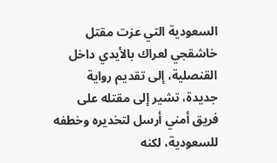السعودية التي عزت مقتل خاشقجي لعراك بالأيدي داخل القنصلية، إلى تقديم رواية جديدة، تشير إلى مقتله على فريق أمني أرسل لتخديره وخطفه للسعودية، لكنه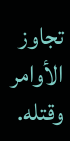تجاوز الأوامر وقتله.